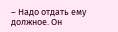– Надо отдать ему должное. Он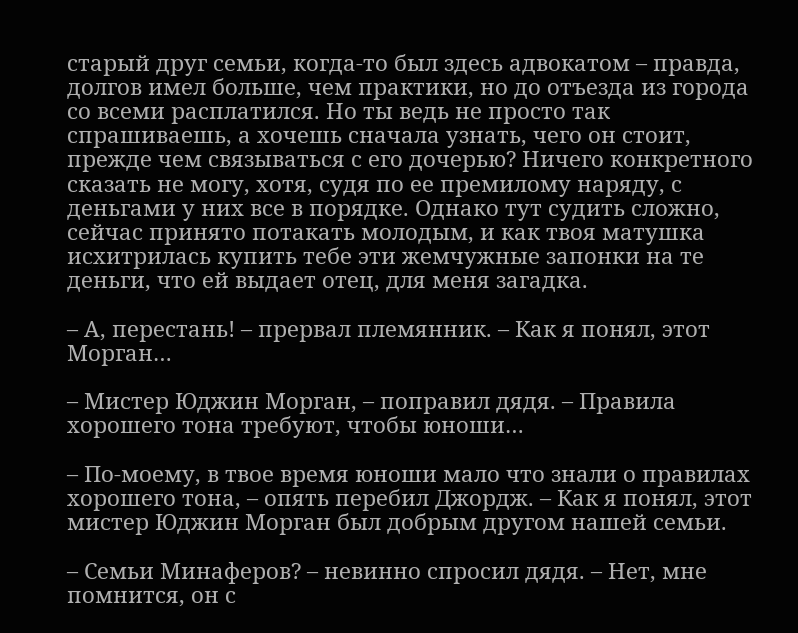старый друг семьи, когда-то был здесь адвокатом – правда, долгов имел больше, чем практики, но до отъезда из города со всеми расплатился. Но ты ведь не просто так спрашиваешь, а хочешь сначала узнать, чего он стоит, прежде чем связываться с его дочерью? Ничего конкретного сказать не могу, хотя, судя по ее премилому наряду, с деньгами у них все в порядке. Однако тут судить сложно, сейчас принято потакать молодым, и как твоя матушка исхитрилась купить тебе эти жемчужные запонки на те деньги, что ей выдает отец, для меня загадка.

– А, перестань! – прервал племянник. – Как я понял, этот Морган…

– Мистер Юджин Морган, – поправил дядя. – Правила хорошего тона требуют, чтобы юноши…

– По-моему, в твое время юноши мало что знали о правилах хорошего тона, – опять перебил Джордж. – Как я понял, этот мистер Юджин Морган был добрым другом нашей семьи.

– Семьи Минаферов? – невинно спросил дядя. – Нет, мне помнится, он с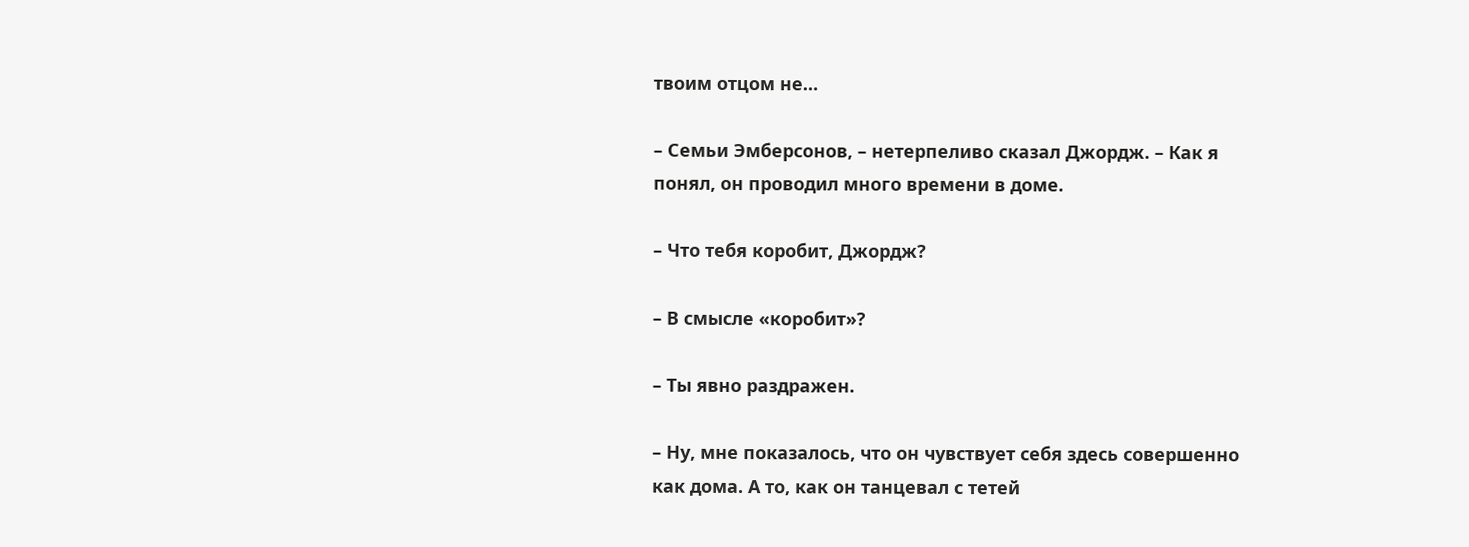твоим отцом не…

– Семьи Эмберсонов, – нетерпеливо сказал Джордж. – Как я понял, он проводил много времени в доме.

– Что тебя коробит, Джордж?

– В смысле «коробит»?

– Ты явно раздражен.

– Ну, мне показалось, что он чувствует себя здесь совершенно как дома. А то, как он танцевал с тетей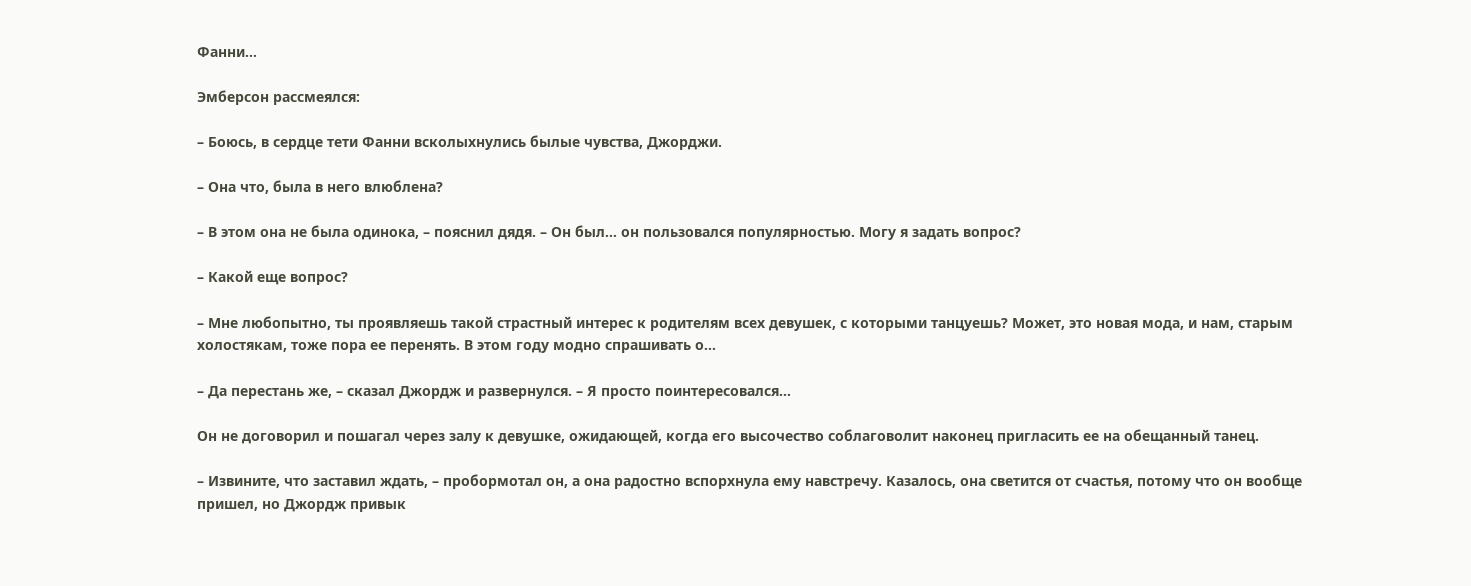Фанни…

Эмберсон рассмеялся:

– Боюсь, в сердце тети Фанни всколыхнулись былые чувства, Джорджи.

– Она что, была в него влюблена?

– В этом она не была одинока, – пояснил дядя. – Он был… он пользовался популярностью. Могу я задать вопрос?

– Какой еще вопрос?

– Мне любопытно, ты проявляешь такой страстный интерес к родителям всех девушек, с которыми танцуешь? Может, это новая мода, и нам, старым холостякам, тоже пора ее перенять. В этом году модно спрашивать о…

– Да перестань же, – сказал Джордж и развернулся. – Я просто поинтересовался…

Он не договорил и пошагал через залу к девушке, ожидающей, когда его высочество соблаговолит наконец пригласить ее на обещанный танец.

– Извините, что заставил ждать, – пробормотал он, а она радостно вспорхнула ему навстречу. Казалось, она светится от счастья, потому что он вообще пришел, но Джордж привык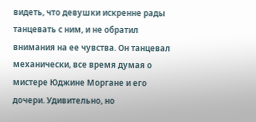видеть, что девушки искренне рады танцевать с ним, и не обратил внимания на ее чувства. Он танцевал механически, все время думая о мистере Юджине Моргане и его дочери. Удивительно, но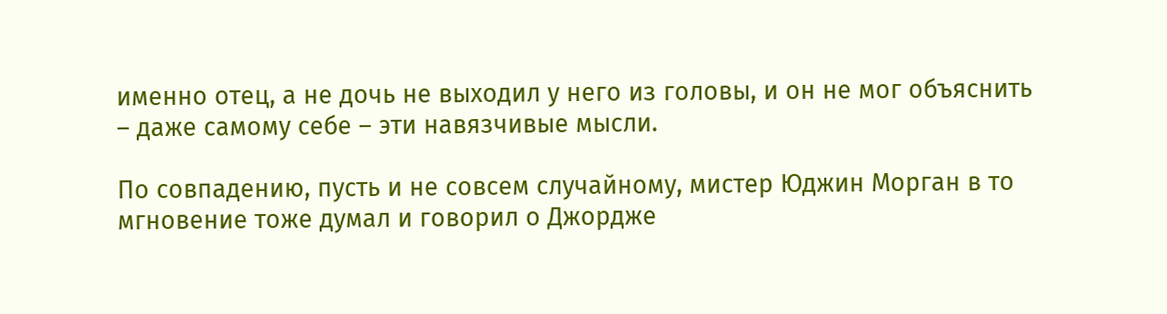именно отец, а не дочь не выходил у него из головы, и он не мог объяснить – даже самому себе – эти навязчивые мысли.

По совпадению, пусть и не совсем случайному, мистер Юджин Морган в то мгновение тоже думал и говорил о Джордже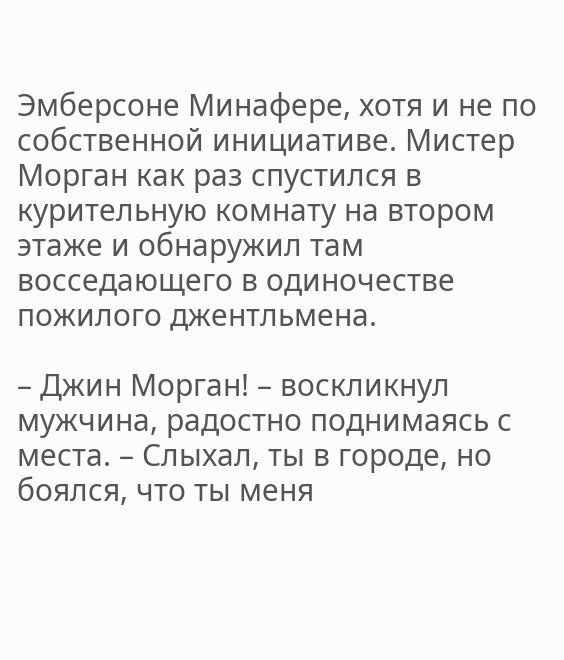Эмберсоне Минафере, хотя и не по собственной инициативе. Мистер Морган как раз спустился в курительную комнату на втором этаже и обнаружил там восседающего в одиночестве пожилого джентльмена.

– Джин Морган! – воскликнул мужчина, радостно поднимаясь с места. – Слыхал, ты в городе, но боялся, что ты меня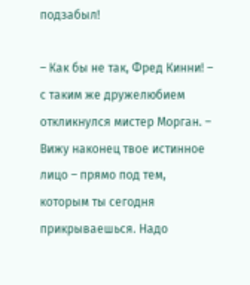подзабыл!

– Как бы не так, Фред Кинни! – с таким же дружелюбием откликнулся мистер Морган. – Вижу наконец твое истинное лицо – прямо под тем, которым ты сегодня прикрываешься. Надо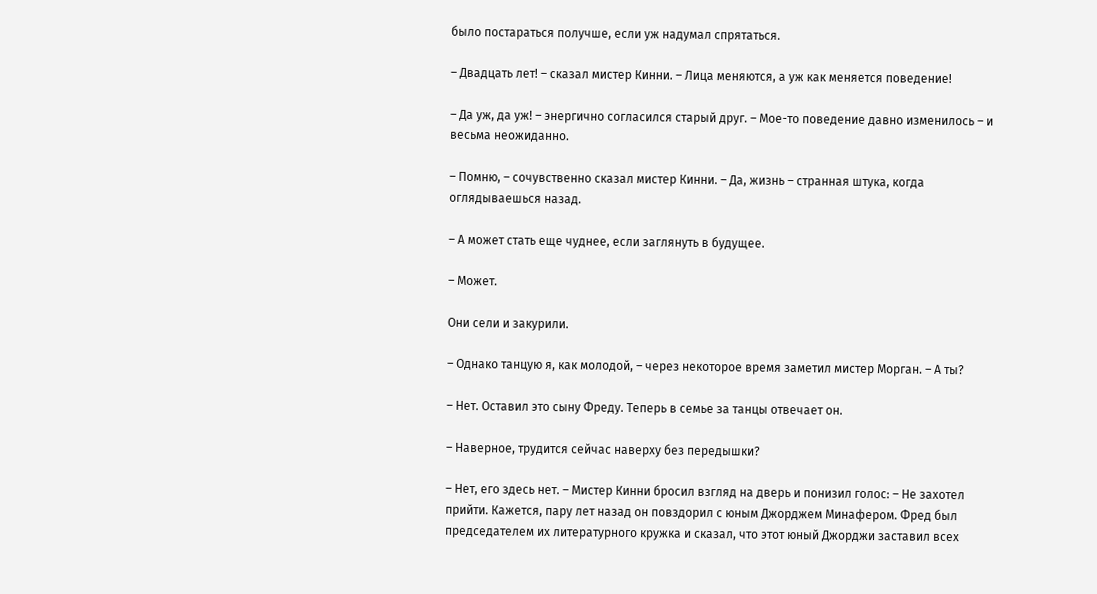было постараться получше, если уж надумал спрятаться.

– Двадцать лет! – сказал мистер Кинни. – Лица меняются, а уж как меняется поведение!

– Да уж, да уж! – энергично согласился старый друг. – Мое-то поведение давно изменилось – и весьма неожиданно.

– Помню, – сочувственно сказал мистер Кинни. – Да, жизнь – странная штука, когда оглядываешься назад.

– А может стать еще чуднее, если заглянуть в будущее.

– Может.

Они сели и закурили.

– Однако танцую я, как молодой, – через некоторое время заметил мистер Морган. – А ты?

– Нет. Оставил это сыну Фреду. Теперь в семье за танцы отвечает он.

– Наверное, трудится сейчас наверху без передышки?

– Нет, его здесь нет. – Мистер Кинни бросил взгляд на дверь и понизил голос: – Не захотел прийти. Кажется, пару лет назад он повздорил с юным Джорджем Минафером. Фред был председателем их литературного кружка и сказал, что этот юный Джорджи заставил всех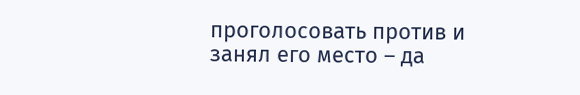проголосовать против и занял его место – да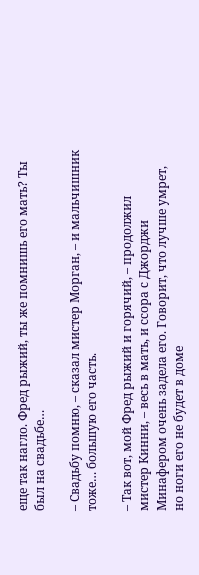еще так нагло. Фред рыжий, ты же помнишь его мать? Ты был на свадьбе…

– Свадьбу помню, – сказал мистер Морган, – и мальчишник тоже… большую его часть.

– Так вот, мой Фред рыжий и горячий, – продолжил мистер Кинни, – весь в мать, и ссора с Джорджи Минафером очень задела его. Говорит, что лучше умрет, но ноги его не будет в доме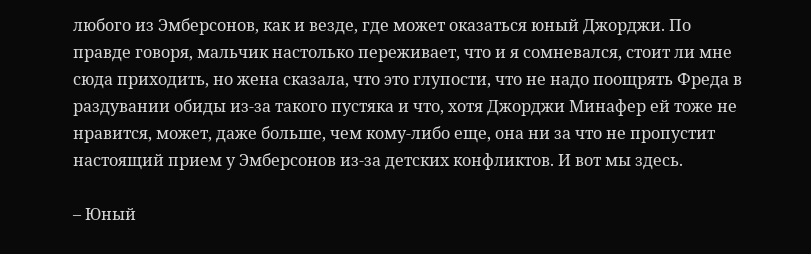любого из Эмберсонов, как и везде, где может оказаться юный Джорджи. По правде говоря, мальчик настолько переживает, что и я сомневался, стоит ли мне сюда приходить, но жена сказала, что это глупости, что не надо поощрять Фреда в раздувании обиды из-за такого пустяка и что, хотя Джорджи Минафер ей тоже не нравится, может, даже больше, чем кому-либо еще, она ни за что не пропустит настоящий прием у Эмберсонов из-за детских конфликтов. И вот мы здесь.

– Юный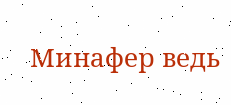Минафер ведь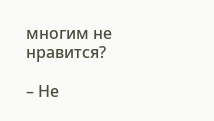многим не нравится?

– Не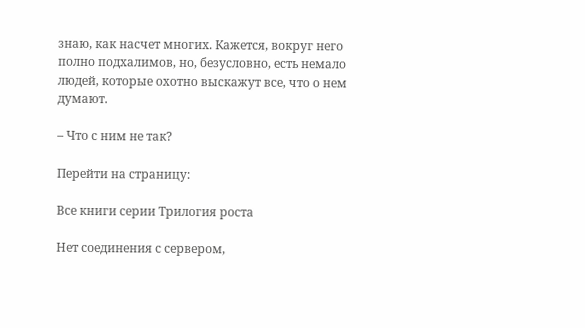знаю, как насчет многих. Кажется, вокруг него полно подхалимов, но, безусловно, есть немало людей, которые охотно выскажут все, что о нем думают.

– Что с ним не так?

Перейти на страницу:

Все книги серии Трилогия роста

Нет соединения с сервером,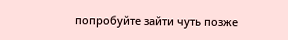попробуйте зайти чуть позже